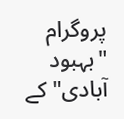پروگرام "بہبود آبادی" کے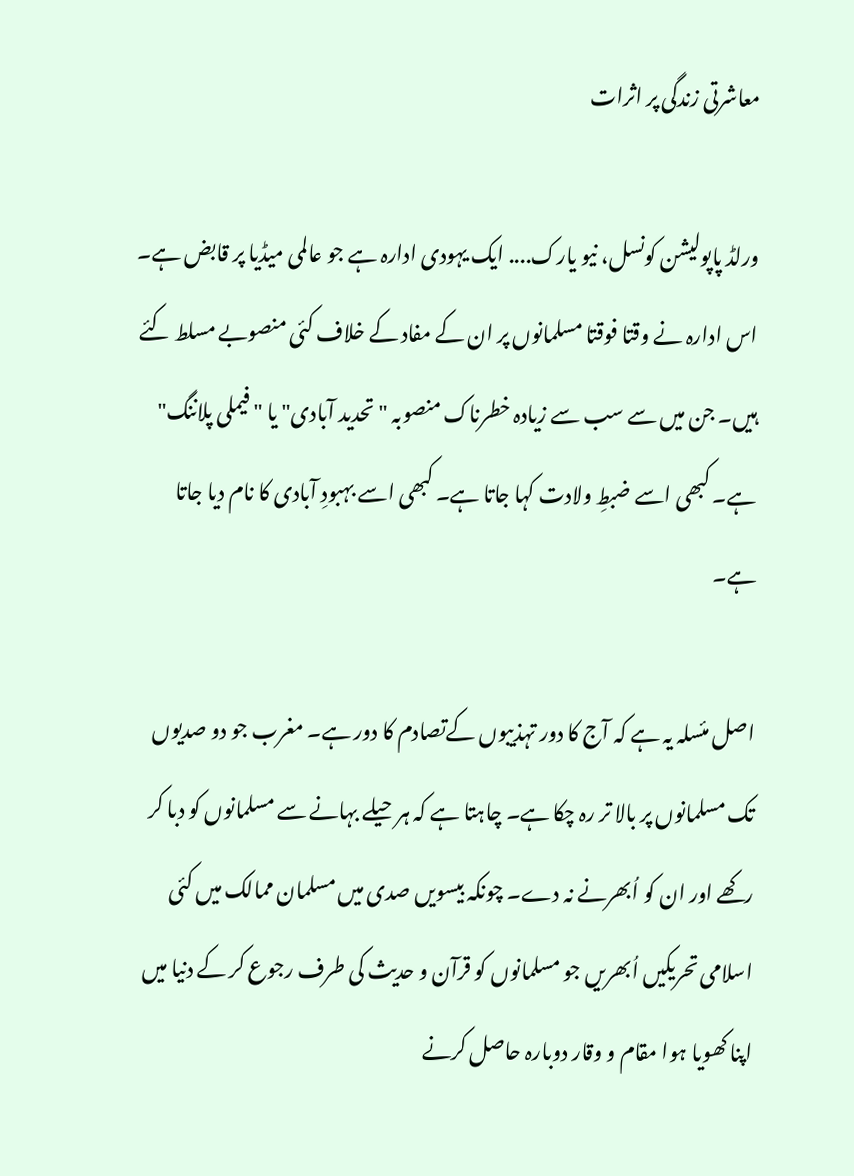معاشرتی زندگی پر اثرات

ورلڈ پاپولیشن کونسل، نیو یارک.... ایک یہودی ادارہ ہے جو عالمی میڈیا پر قابض ہے۔ اس ادارہ نے وقتا فوقتا مسلمانوں پر ان کے مفاد کے خلاف کئی منصوبے مسلط کئے ہیں۔ جن میں سے سب سے زیادہ خطرناک منصوبہ "تحدید آبادی" یا "فیملی پلاننگ" ہے۔ کبھی اسے ضبطِ ولادت کہا جاتا ہے۔ کبھی اسے بہبودِ آبادی کا نام دیا جاتا ہے۔

اصل مئسلہ یہ ہے کہ آج کا دور تہذیبوں کےتصادم کا دور ہے۔ مغرب جو دو صدیوں تک مسلمانوں پر بالا تر رہ چکا ہے۔ چاہتا ہے کہ ہر حیلے بہانے سے مسلمانوں کو دبا کر رکھے اور ان کو اُبھرنے نہ دے۔ چونکہ بیسویں صدی میں مسلمان ممالک میں کئی اسلامی تحریکیں اُبھریں جو مسلمانوں کو قرآن و حدیث کی طرف رجوع کر کے دنیا میں اپنا کھویا ہوا مقام و وقار دوبارہ حاصل کرنے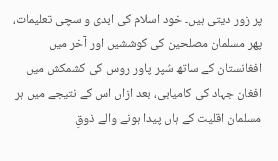پر زور دیتی ہیں۔ خود اسلام کی ابدی و سچی تعلیمات، پھر مسلمان مصلحین کی کوششیں اور آخر میں افغانستان کے ساتھ سُپر پاور روس کی کشمکش میں افغان جہاد کی کامیابی، بعد ازاں اس کے نتیجے میں ہر مسلمان اقلیت کے ہاں پیدا ہونے والے ذوقِ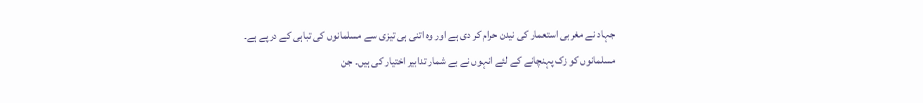جہاد نے مغربی استعمار کی نیدن حرام کر دی ہے اور وہ اتنی ہی تیزی سے مسلمانوں کی تباہی کے درپے ہے۔ مسلمانوں کو زک پہنچانے کے لئے انہوں نے بے شمار تدابیر اختیار کی ہیں۔ جن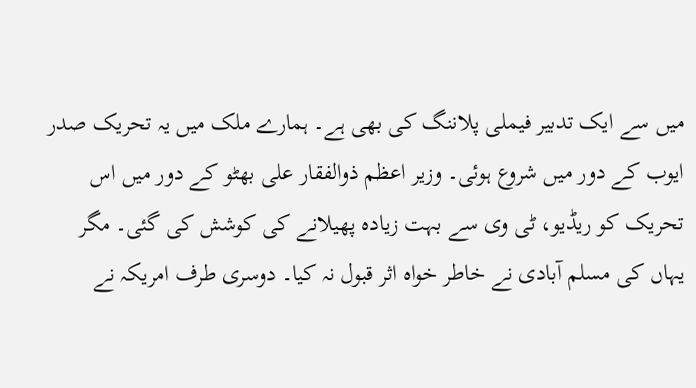میں سے ایک تدبیر فیملی پلاننگ کی بھی ہے۔ ہمارے ملک میں یہ تحریک صدر ایوب کے دور میں شروع ہوئی۔ وزیر اعظم ذوالفقار علی بھٹو کے دور میں اس تحریک کو ریڈیو، ٹی وی سے بہت زیادہ پھیلانے کی کوشش کی گئی۔ مگر یہاں کی مسلم آبادی نے خاطر خواہ اثر قبول نہ کیا۔ دوسری طرف امریکہ نے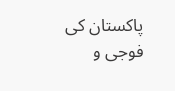پاکستان کی فوجی و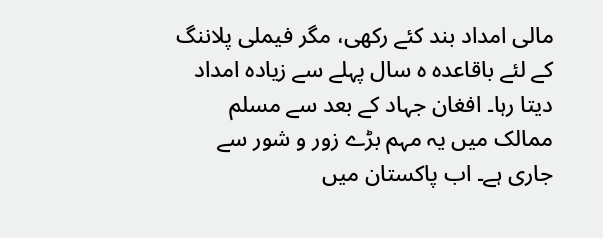مالی امداد بند کئے رکھی، مگر فیملی پلاننگ کے لئے باقاعدہ ہ سال پہلے سے زیادہ امداد دیتا رہا۔ افغان جہاد کے بعد سے مسلم ممالک میں یہ مہم بڑے زور و شور سے جاری ہے۔ اب پاکستان میں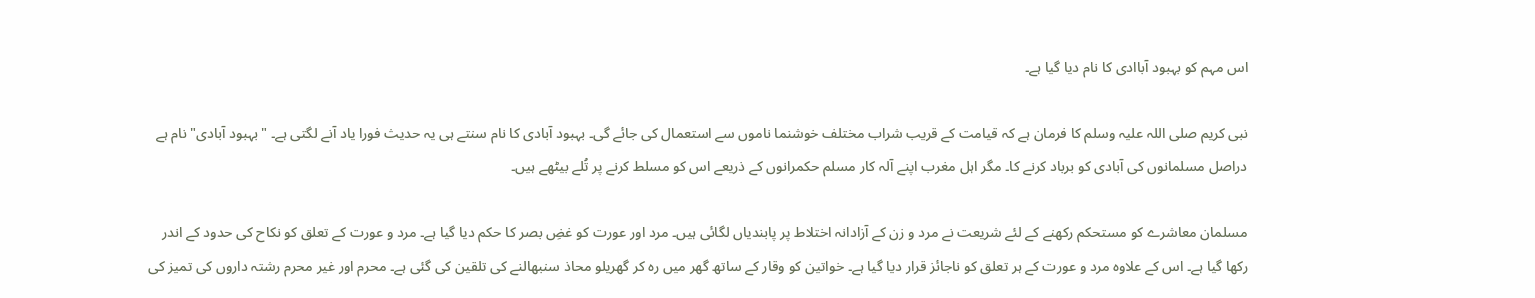اس مہم کو بہبود آباادی کا نام دیا گیا ہے۔

نبی کریم صلی اللہ علیہ وسلم کا فرمان ہے کہ قیامت کے قریب شراب مختلف خوشنما ناموں سے استعمال کی جائے گی۔ بہبود آبادی کا نام سنتے ہی یہ حدیث فورا یاد آنے لگتی ہے۔ "بہبود آبادی" نام ہے دراصل مسلمانوں کی آبادی کو برباد کرنے کا۔ مگر اہل مغرب اپنے آلہ کار مسلم حکمرانوں کے ذریعے اس کو مسلط کرنے پر تُلے بیٹھے ہیں۔

مسلمان معاشرے کو مستحکم رکھنے کے لئے شریعت نے مرد و زن کے آزادانہ اختلاط پر پابندیاں لگائی ہیں۔ مرد اور عورت کو غضِ بصر کا حکم دیا گیا ہے۔ مرد و عورت کے تعلق کو نکاح کی حدود کے اندر رکھا گیا ہے۔ اس کے علاوہ مرد و عورت کے ہر تعلق کو ناجائز قرار دیا گیا ہے۔ خواتین کو وقار کے ساتھ گھر میں رہ کر گھریلو محاذ سنبھالنے کی تلقین کی گئی ہے۔ محرم اور غیر محرم رشتہ داروں کی تمیز کی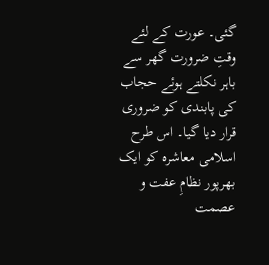گئی۔ عورت کے لئے وقتِ ضرورت گھر سے باہر نکلتے ہوئے حجاب کی پابندی کو ضروری قرار دیا گیا۔ اس طرح اسلامی معاشرہ کو ایک بھرپور نظامِ عفت و عصمت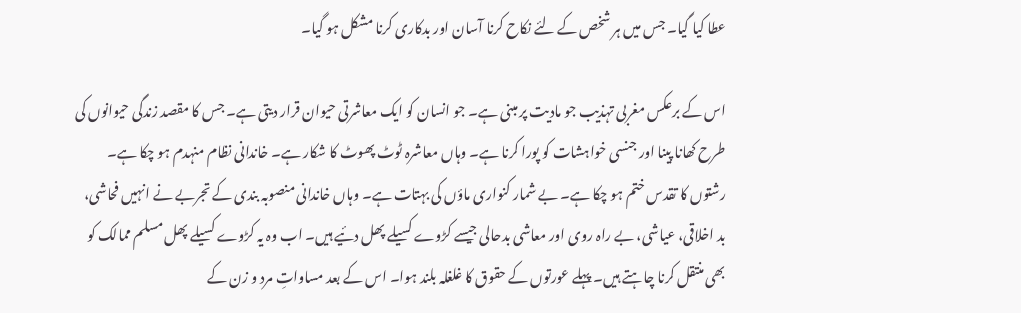عطا کیا گیا۔ جس میں ہر شخص کے لئے نکاح کرنا آسان اور بدکاری کرنا مشکل ہو گیا۔

اس کے برعکس مغربی تہذیب جو مادیت پر مبنی ہے۔ جو انسان کو ایک معاشرتی حیوان قرار دیتی ہے۔ جس کا مقصد زندگی حیوانوں کی طرح کھانا پینا اور جنسی خواہشات کو پورا کرنا ہے۔ وہاں معاشرہ ٹوٹ پھوٹ کا شکار ہے۔ خاندانی نظام منہدم ہو چکا ہے۔ رشتوں کا تقدس ختم ہو چکا ہے۔ بے شمار کنواری ماؤں کی بہتات ہے۔ وہاں خاندانی منصوبہ بندی کے تجربے نے انہیں فحاشی، بد اخلاقی، عیاشی، بے راہ روی اور معاشی بدحالی جیسے کڑوے کسیلے پھل دئیے ہیں۔ اب وہ یہ کڑوے کسیلے پھل مسلم ممالک کو بھی منتقل کرنا چاہتے ہیں۔ پہلے عورتوں کے حقوق کا غلغلہ بلند ہوا۔ اس کے بعد مساواتِ مرد و زن کے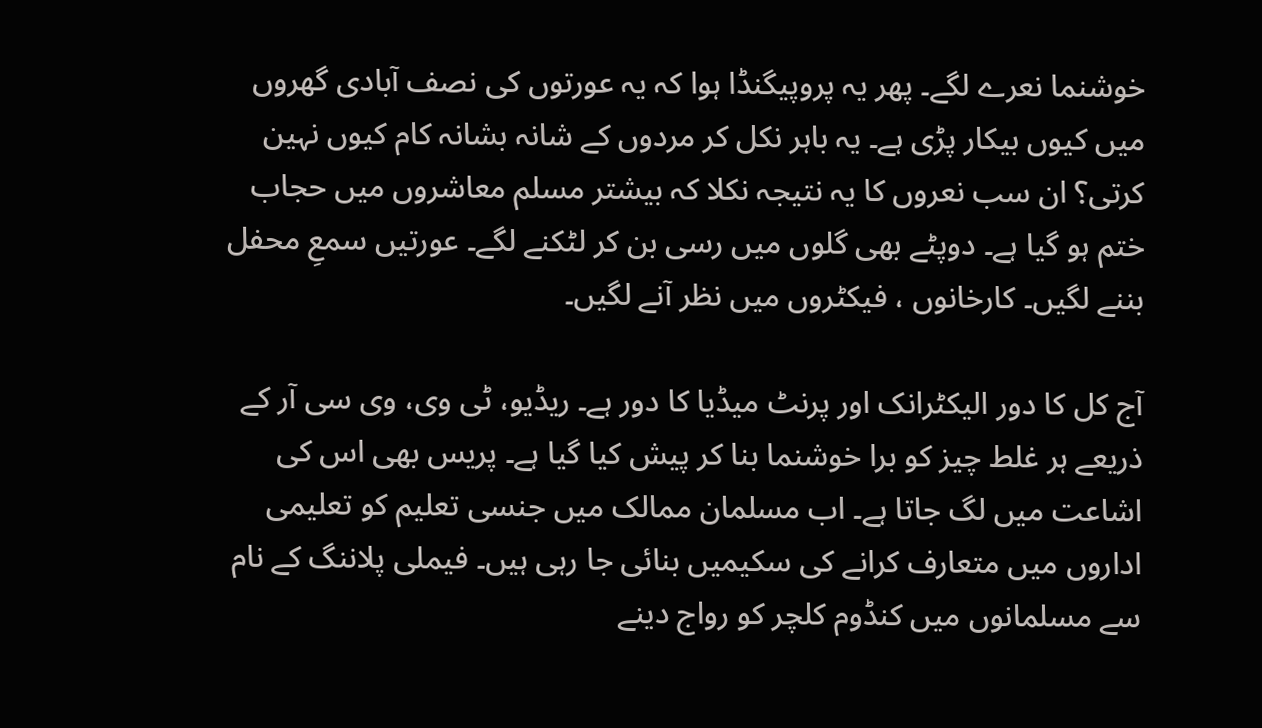خوشنما نعرے لگے۔ پھر یہ پروپیگنڈا ہوا کہ یہ عورتوں کی نصف آبادی گھروں میں کیوں بیکار پڑی ہے۔ یہ باہر نکل کر مردوں کے شانہ بشانہ کام کیوں نہین کرتی؟ ان سب نعروں کا یہ نتیجہ نکلا کہ بیشتر مسلم معاشروں میں حجاب ختم ہو گیا ہے۔ دوپٹے بھی گلوں میں رسی بن کر لٹکنے لگے۔ عورتیں سمعِ محفل بننے لگیں۔ کارخانوں ، فیکٹروں میں نظر آنے لگیں۔

آج کل کا دور الیکٹرانک اور پرنٹ میڈیا کا دور ہے۔ ریڈیو، ٹی وی، وی سی آر کے ذریعے ہر غلط چیز کو برا خوشنما بنا کر پیش کیا گیا ہے۔ پریس بھی اس کی اشاعت میں لگ جاتا ہے۔ اب مسلمان ممالک میں جنسی تعلیم کو تعلیمی اداروں میں متعارف کرانے کی سکیمیں بنائی جا رہی ہیں۔ فیملی پلاننگ کے نام سے مسلمانوں میں کنڈوم کلچر کو رواج دینے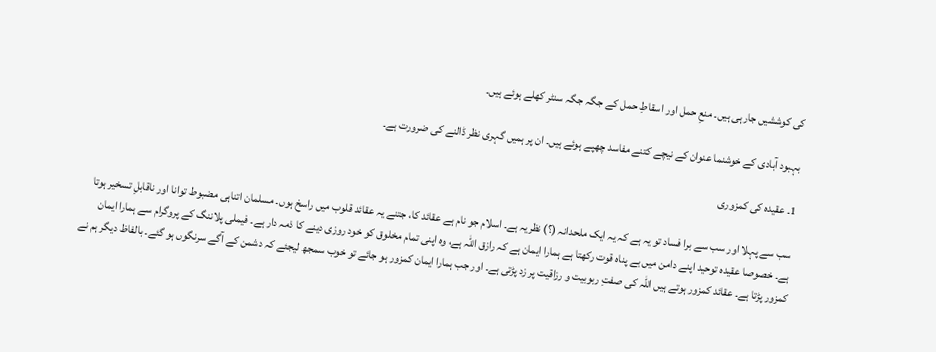کی کوششیں جارہی ہیں۔ منعِ حمل اور اسقاطِ حمل کے جگہ جگہ سنٹر کھلے ہوئے ہیں۔

بہبود آبادی کے خوشنما عنوان کے نیچے کتنے مفاسد چھپے ہوئے ہیں۔ ان پر ہمیں گہری نظر ڈالنے کی ضرورت ہے۔

1۔ عقیدہ کی کمزوری

سب سے پہلا اور سب سے برا فساد تو یہ ہے کہ یہ ایک ملحدانہ (؟) نظریہ ہے۔ اسلام جو نام ہے عقائد کا، جتنے یہ عقائد قلوب میں راسخ ہوں۔ مسلمان اتناہی مضبوط توانا اور ناقابلِ تسخیر ہوتا ہے۔ خصوصا عقیدہ توحید اپنے دامن میں بے پناہ قوت رکھتا ہے ہمارا ایمان ہے کہ رازق اللہ ہے، وہ اپنی تمام مخلوق کو خود روزی دینے کا ذمہ دار ہے۔ فیملی پلاننگ کے پروگرام سے ہمارا ایمان کمزور پڑتا ہے۔ عقائد کمزور ہوتے ہیں اللہ کی صفتِ ربوبیت و رزاقیت پر زد پڑتی ہے۔ اور جب ہمارا ایمان کمزور ہو جائے تو خوب سمجھ لیجئے کہ دشمن کے آگے سرنگوں ہو گئے۔ بالفاظ دیگر ہم نے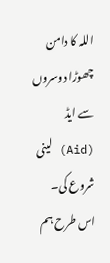اللہ کا دامن چھوڑا دوسروں سے ایڈ (Aid) لینی شروع کی۔ اس طرح ہم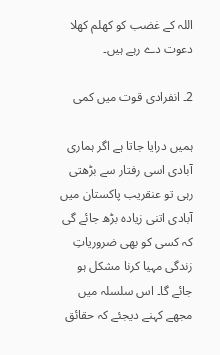اللہ کے غضب کو کھلم کھلا دعوت دے رہے ہیں۔

2۔ انفرادی قوت میں کمی

ہمیں درایا جاتا ہے اگر ہماری آبادی اسی رفتار سے بڑھتی رہی تو عنقریب پاکستان میں آبادی اتنی زیادہ بڑھ جائے گی کہ کسی کو بھی ضروریاتِ زندگی مہیا کرنا مشکل ہو جائے گا۔ اس سلسلہ میں مجھے کہنے دیجئے کہ حقائق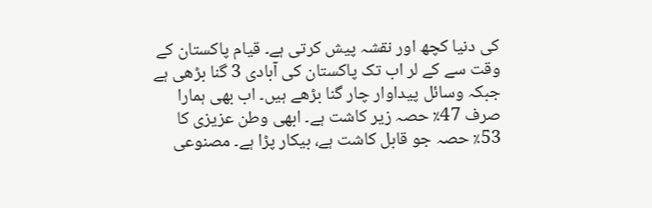کی دنیا کچھ اور نقشہ پیش کرتی ہے۔ قیام پاکستان کے وقت سے کے لر اب تک پاکستان کی آبادی 3 گنا بڑھی ہے جبکہ وسائل پیداوار چار گنا بڑھے ہیں۔ اب بھی ہمارا صرف 47٪ حصہ زیر کاشت ہے۔ ابھی وطن عزیزی کا 53٪ حصہ جو قابل کاشت ہے، بیکار پڑا ہے۔ مصنوعی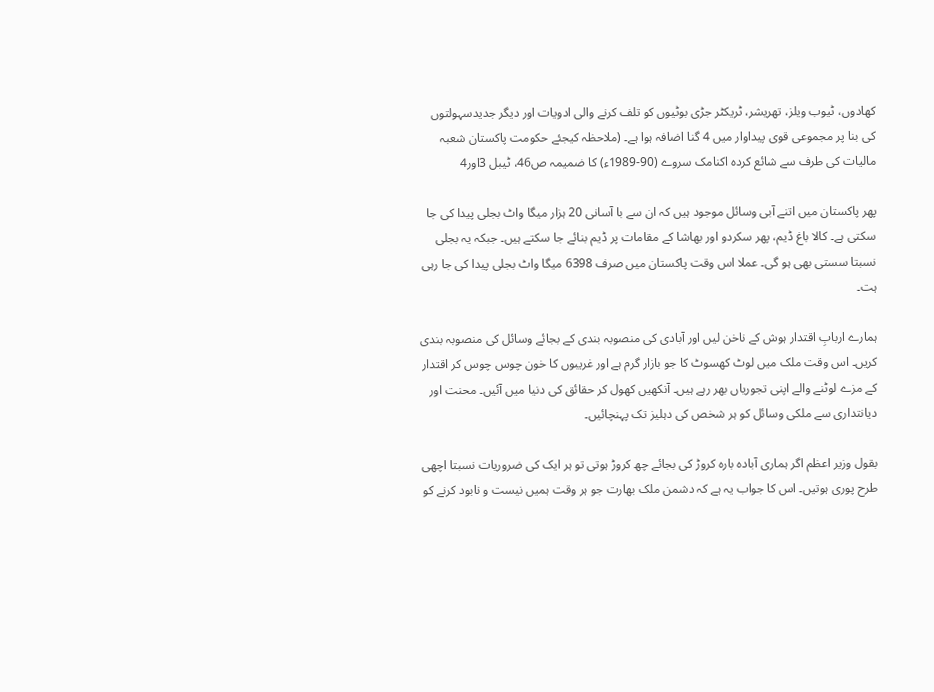کھادوں، ٹیوب ویلز، تھریشر، ٹریکٹر جڑی بوٹیوں کو تلف کرنے والی ادویات اور دیگر جدیدسہولتوں کی بنا پر مجموعی قوی پیداوار میں 4 گنا اضافہ ہوا ہے۔ (ملاحظہ کیجئے حکومت پاکستان شعبہ مالیات کی طرف سے شائع کردہ اکنامک سروے (90-1989ء) کا ضمیمہ ص46، ٹیبل 3اور4

پھر پاکستان میں اتنے آبی وسائل موجود ہیں کہ ان سے با آسانی 20 ہزار میگا واٹ بجلی پیدا کی جا سکتی ہے۔ کالا باغ ڈیم، پھر سکردو اور بھاشا کے مقامات پر ڈیم بنائے جا سکتے ہیں۔ جبکہ یہ بجلی نسبتا سستی بھی ہو گی۔ عملا اس وقت پاکستان میں صرف 6398 میگا واٹ بجلی پیدا کی جا رہی ہت۔

ہمارے اربابِ اقتدار ہوش کے ناخن لیں اور آبادی کی منصوبہ بندی کے بجائے وسائل کی منصوبہ بندی کریں۔ اس وقت ملک میں لوٹ کھسوٹ کا جو بازار گرم ہے اور غریبوں کا خون چوس چوس کر اقتدار کے مزے لوٹنے والے اپنی تجوریاں بھر رہے ہیں۔ آنکھیں کھول کر حقائق کی دنیا میں آئیں۔ محنت اور دیانتداری سے ملکی وسائل کو ہر شخص کی دہلیز تک پہنچائیں۔

بقول وزیر اعظم اگر ہماری آبادہ بارہ کروڑ کی بجائے چھ کروڑ ہوتی تو ہر ایک کی ضروریات نسبتا اچھی طرح پوری ہوتیں۔ اس کا جواب یہ ہے کہ دشمن ملک بھارت جو ہر وقت ہمیں نیست و نابود کرنے کو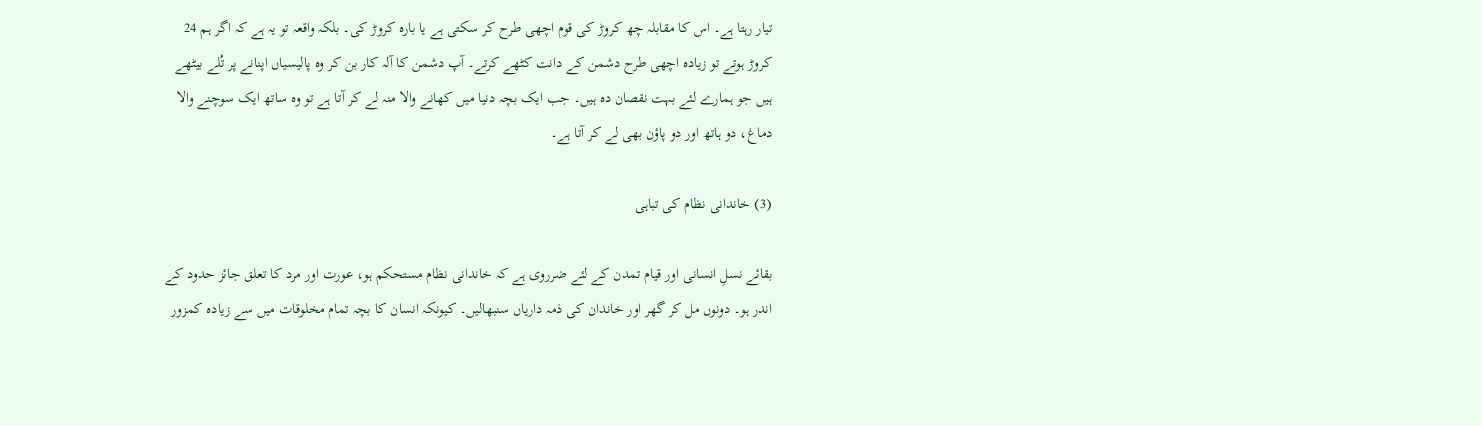تیار رہتا ہے۔ اس کا مقابلہ چھ کروڑ کی قوم اچھی طرح کر سکتی ہے یا بارہ کروڑ کی۔ بلکہ واقعہ تو یہ ہے کہ اگر ہم 24 کروڑ ہوتے تو زیادہ اچھی طرح دشمن کے دانت کٹھے کرتے۔ آپ دشمن کا آلہ کار بن کر وہ پالیسیاں اپنانے پر تُلے بیٹھے ہیں جو ہمارے لئے بہت نقصان دہ ہیں۔ جب ایک بچہ دنیا میں کھانے والا منہ لے کر آتا ہے تو وہ ساتھ ایک سوچنے والا دماغ، دو ہاتھ اور دو پاؤن بھی لے کر آتا ہے۔

(3) خاندانی نظام کی تباہی

بقائے نسلِ انسانی اور قیام تمدن کے لئے ضرروی ہے کہ خاندانی نظام مستحکم ہو، عورت اور مرد کا تعلق جائز حدود کے اندر ہو۔ دونوں مل کر گھر اور خاندان کی ذمہ داریاں سنبھالیں۔ کیونکہ انسان کا بچہ تمام مخلوقات میں سے زیادہ کمزور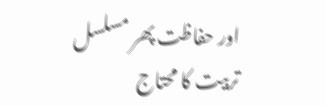اور حفاظت پھر مسلسل تربیت کا محتاج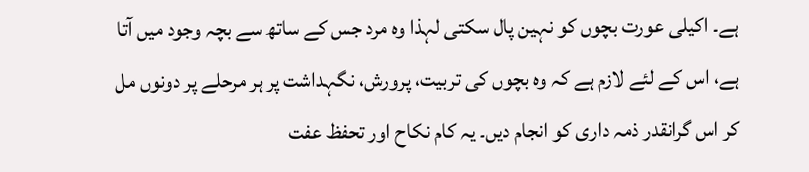ہے۔ اکیلی عورت بچوں کو نہین پال سکتی لہذا وہ مرد جس کے ساتھ سے بچہ وجود میں آتا ہے، اس کے لئے لازم ہے کہ وہ بچوں کی تربیت، پرورش، نگہداشت پر ہر مرحلے پر دونوں مل کر اس گرانقدر ذمہ داری کو انجام دیں۔ یہ کام نکاح اور تحفظ عفت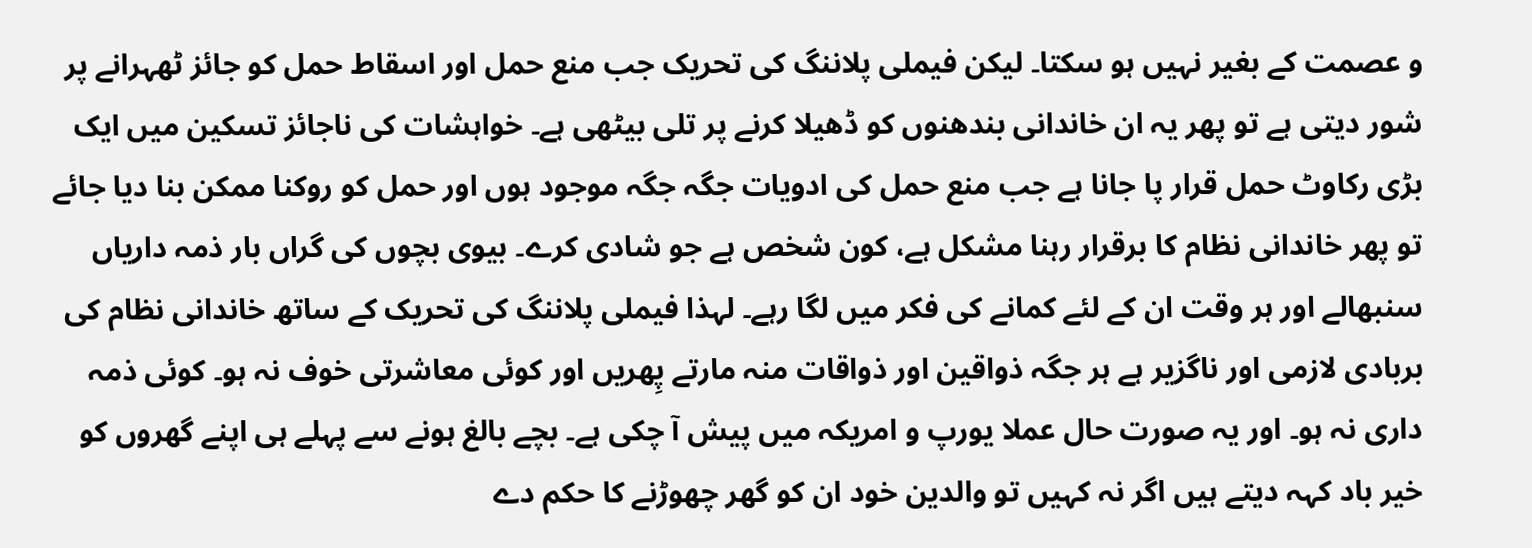و عصمت کے بغیر نہیں ہو سکتا۔ لیکن فیملی پلاننگ کی تحریک جب منع حمل اور اسقاط حمل کو جائز ٹھہرانے پر شور دیتی ہے تو پھر یہ ان خاندانی بندھنوں کو ڈھیلا کرنے پر تلی بیٹھی ہے۔ خواہشات کی ناجائز تسکین میں ایک بڑی رکاوٹ حمل قرار پا جانا ہے جب منع حمل کی ادویات جگہ جگہ موجود ہوں اور حمل کو روکنا ممکن بنا دیا جائے تو پھر خاندانی نظام کا برقرار رہنا مشکل ہے، کون شخص ہے جو شادی کرے۔ بیوی بچوں کی گراں بار ذمہ داریاں سنبھالے اور ہر وقت ان کے لئے کمانے کی فکر میں لگا رہے۔ لہذا فیملی پلاننگ کی تحریک کے ساتھ خاندانی نظام کی بربادی لازمی اور ناگزیر ہے ہر جگہ ذواقین اور ذواقات منہ مارتے پِھریں اور کوئی معاشرتی خوف نہ ہو۔ کوئی ذمہ داری نہ ہو۔ اور یہ صورت حال عملا یورپ و امریکہ میں پیش آ چکی ہے۔ بچے بالغ ہونے سے پہلے ہی اپنے گھروں کو خیر باد کہہ دیتے ہیں اگر نہ کہیں تو والدین خود ان کو گھر چھوڑنے کا حکم دے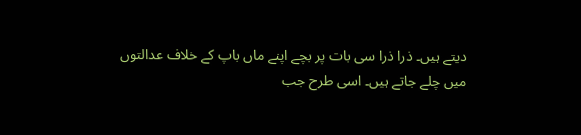دیتے ہیں۔ ذرا ذرا سی بات پر بچے اپنے ماں باپ کے خلاف عدالتوں میں چلے جاتے ہیں۔ اسی طرح جب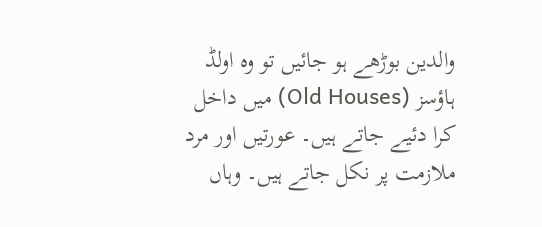والدین بوڑھے ہو جائیں تو وہ اولڈ ہاؤسز (Old Houses) میں داخل کرا دئیے جاتے ہیں۔ عورتیں اور مرد ملازمت پر نکل جاتے ہیں۔ وہاں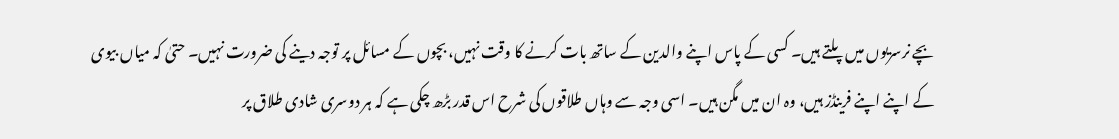بچے نرسریوں میں پلتے ہیں۔ کسی کے پاس اپنے والدین کے ساتھ بات کرنے کا وقت نہیں، بچوں کے مسائل پر توجہ دینے کی ضرورت نہیں۔ حتیٰ کہ میاں بیوی کے اپنے اپنے فرینڈز ہیں، وہ ان میں مگن ہیں۔ اسی وجہ سے وہاں طلاقوں کی شرح اس قدر بڑھ چکی ہے کہ ہر دوسری شادی طلاق پر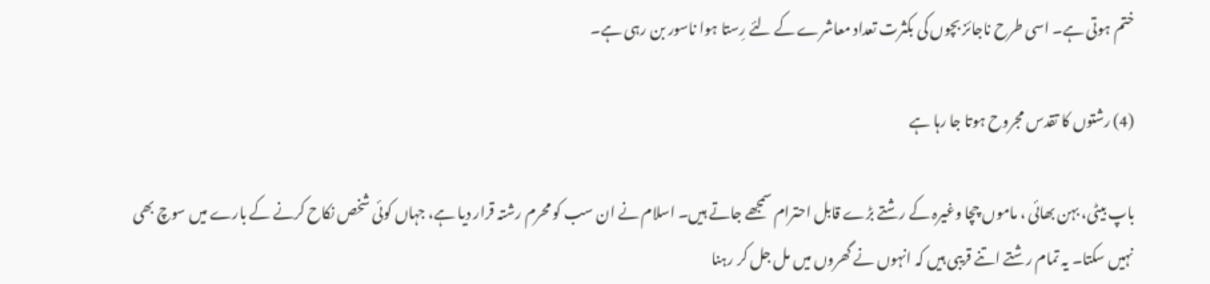ختم ہوتی ہے۔ اسی طرح ناجائز بچوں کی بکثرت تعداد معاشرے کے لئے رِستا ہوا ناسور بن رہی ہے۔

(4) رشتوں کا تقدس مجروح ہوتا جا رہا ہے

باپ بیٹی، بہن بھائی ، ماموں چچا وغیرہ کے رشتے بڑے قابل احترام سمجھے جاتے ہیں۔ اسلام نے ان سب کو محرم رشتہ قرار دیا ہے، جہاں کوئی شخص نکاح کرنے کے بارے میں سوچ بھی نہیں سکتا۔ یہ تمام رشتے اتنے قریبی ہیں کہ انہوں نے گھروں میں مل جل کر رہنا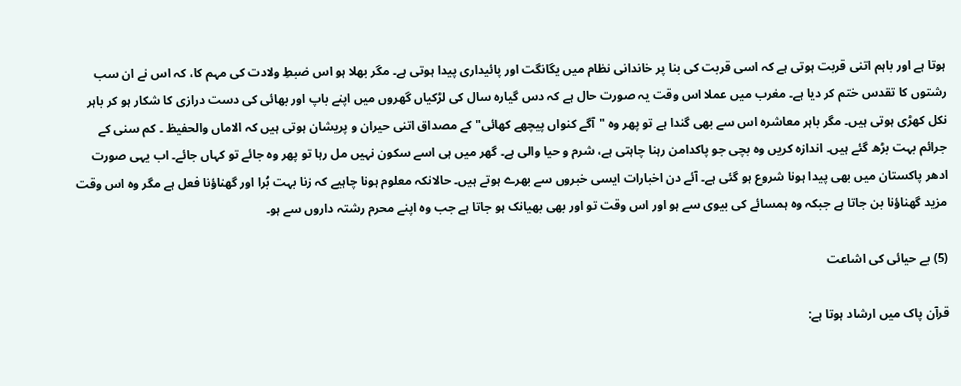ہوتا ہے اور باہم اتنی قربت ہوتی ہے کہ اسی قربت کی بنا پر خاندانی نظام میں یگانگت اور پائیداری پیدا ہوتی ہے۔ مگر بھلا ہو اس ضبطِ ولادت کی مہم کا، کہ اس نے ان سب رشتوں کا تقدس ختم کر دیا ہے۔ مغرب میں عملا اس وقت یہ صورت حال ہے کہ دس گیارہ سال کی لڑکیاں گھروں میں اپنے باپ اور بھائی کی دست درازی کا شکار ہو کر باہر نکل کھڑی ہوتی ہیں۔ مگر باہر معاشرہ اس سے بھی گندا ہے تو پھر وہ "آگے کنواں پیچھے کھائی" کے مصداق اتنی حیران و پریشان ہوتی ہیں کہ الاماں والحفیظ ۔ کم سنی کے جرائم بہت بڑھ گئے ہیں۔ اندازہ کریں وہ بچی جو پاکدامن رہنا چاہتی ہے، شرم و حیا والی ہے۔ گھر میں ہی اسے سکون نہیں مل رہا تو پھر وہ جائے تو کہاں جائے۔ اب یہی صورت ادھر پاکستان میں بھی پیدا ہونا شروع ہو گئی ہے۔ آئے دن اخبارات ایسی خبروں سے بھرے ہوتے ہیں۔ حالانکہ معلوم ہونا چاہیے کہ زنا بہت بُرا اور گھناؤنا فعل ہے مگر وہ اس وقت مزید گھناؤنا بن جاتا ہے جبکہ وہ ہمسائے کی بیوی سے ہو اور اس وقت تو اور بھی بھیانک ہو جاتا ہے جب وہ اپنے محرم رشتہ داروں سے ہو۔

(5) بے حیائی کی اشاعت

قرآن پاک میں ارشاد ہوتا ہے: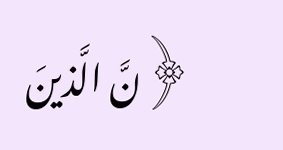﴿نَّ الَّذينَ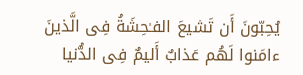يُحِبّونَ أَن تَشيعَ الفـٰحِشَةُ فِى الَّذينَ ءامَنوا لَهُم عَذابٌ أَليمٌ فِى الدُّنيا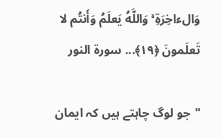وَالءاخِرَ‌ةِ ۚ وَاللَّهُ يَعلَمُ وَأَنتُم لا تَعلَمونَ ﴿١٩﴾... سورة النور

"جو لوگ چاہتے ہیں کہ ایمان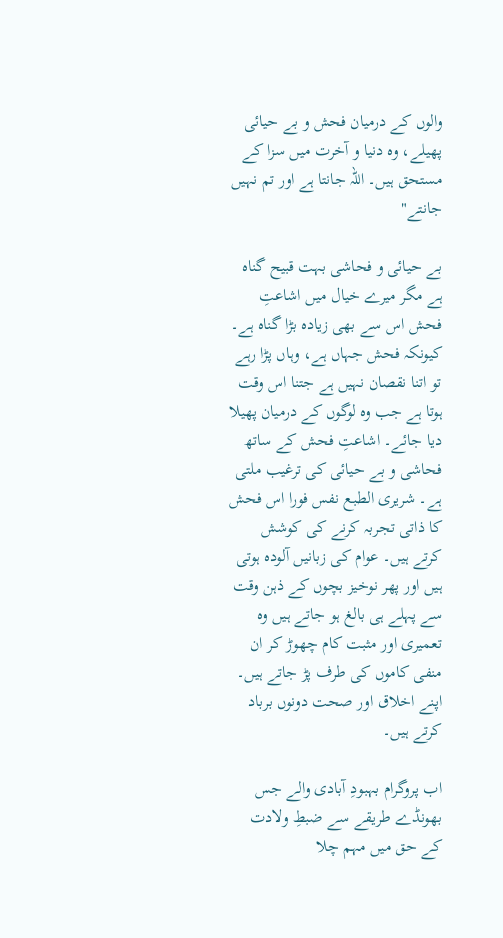والوں کے درمیان فحش و بے حیائی پھیلے، وہ دنیا و آخرت میں سزا کے مستحق ہیں۔ اللہ جانتا ہے اور تم نہیں جانتے"

بے حیائی و فحاشی بہت قبیح گناہ ہے مگر میرے خیال میں اشاعتِ فحش اس سے بھی زیادہ بڑا گناہ ہے۔ کیونکہ فحش جہاں ہے، وہاں پڑا رہے تو اتنا نقصان نہیں ہے جتنا اس وقت ہوتا ہے جب وہ لوگوں کے درمیان پھیلا دیا جائے۔ اشاعتِ فحش کے ساتھ فحاشی و بے حیائی کی ترغیب ملتی ہے۔ شریری الطبع نفس فورا اس فحش کا ذاتی تجربہ کرنے کی کوشش کرتے ہیں۔ عوام کی زبانیں آلودہ ہوتی ہیں اور پھر نوخیز بچوں کے ذہن وقت سے پہلے ہی بالغ ہو جاتے ہیں وہ تعمیری اور مثبت کام چھوڑ کر ان منفی کاموں کی طرف پڑ جاتے ہیں۔ اپنے اخلاق اور صحت دونوں برباد کرتے ہیں۔

اب پروگرام بہبودِ آبادی والے جس بھونڈے طریقے سے ضبطِ ولادت کے حق میں مہم چلا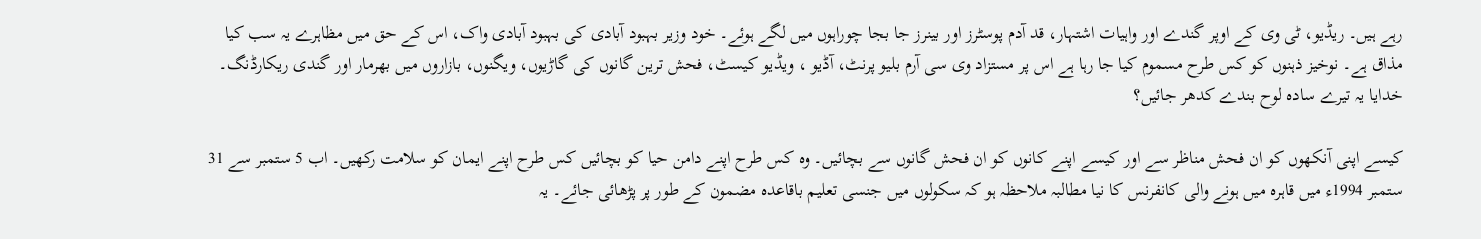رہے ہیں۔ ریڈیو، ٹی وی کے اوپر گندے اور واہیات اشتہار، قد آدم پوسٹرز اور بینرز جا بجا چوراہوں میں لگے ہوئے۔ خود وزیر بہبود آبادی کی بہبود آبادی واک، اس کے حق میں مظاہرے یہ سب کیا مذاق ہے۔ نوخیز ذہنوں کو کس طرح مسموم کیا جا رہا ہے اس پر مستزاد وی سی آرم بلیو پرنٹ، آڈیو ، ویڈیو کیسٹ، فحش ترین گانوں کی گاڑیوں، ویگنوں، بازاروں میں بھرمار اور گندی ریکارڈنگ۔ خدایا یہ تیرے سادہ لوح بندے کدھر جائیں؟

کیسے اپنی آنکھوں کو ان فحش مناظر سے اور کیسے اپنے کانوں کو ان فحش گانوں سے بچائیں۔ وہ کس طرح اپنے دامن حیا کو بچائیں کس طرح اپنے ایمان کو سلامت رکھیں۔ اب 5 ستمبر سے 31 ستمبر 1994ء میں قاہرہ میں ہونے والی کانفرنس کا نیا مطالبہ ملاحظہ ہو کہ سکولوں میں جنسی تعلیم باقاعدہ مضمون کے طور پر پڑھائی جائے۔ یہ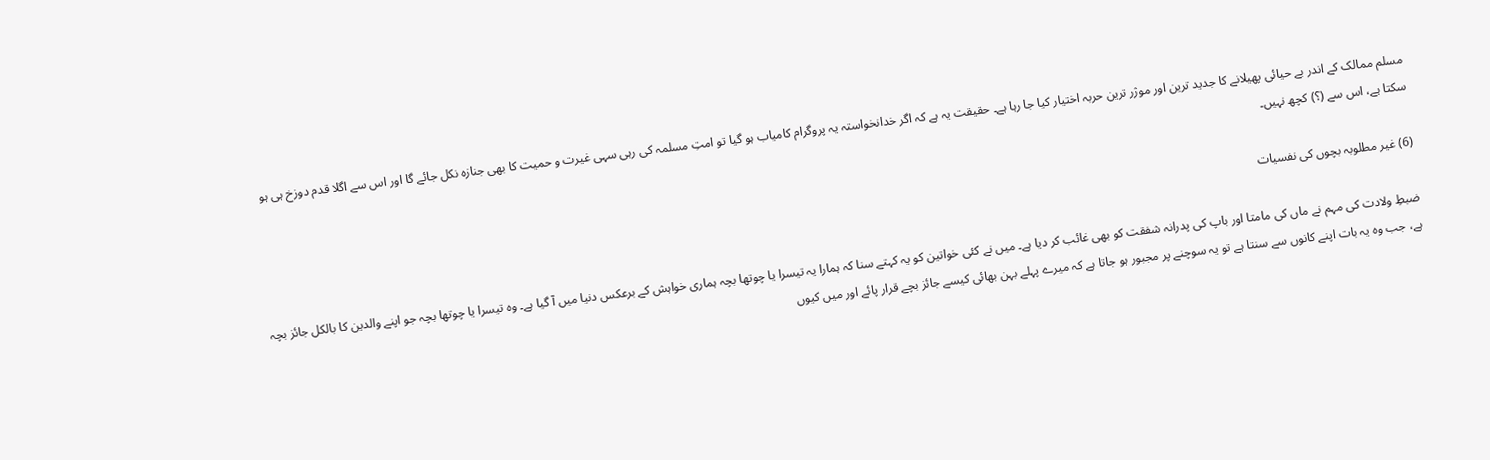مسلم ممالک کے اندر بے حیائی پھیلانے کا جدید ترین اور موژر ترین حربہ اختیار کیا جا رہا ہے۔ حقیقت یہ ہے کہ اگر خدانخواستہ یہ پروگرام کامیاب ہو گیا تو امتِ مسلمہ کی رہی سہی غیرت و حمیت کا بھی جنازہ نکل جائے گا اور اس سے اگلا قدم دوزخ ہی ہو سکتا ہے، اس سے (؟) کچھ نہیں۔

(6) غیر مطلوبہ بچوں کی نفسیات

ضبطِ ولادت کی مہم نے ماں کی مامتا اور باپ کی پدرانہ شفقت کو بھی غائب کر دیا ہے۔ میں نے کئی خواتین کو یہ کہتے سنا کہ ہمارا یہ تیسرا یا چوتھا بچہ ہماری خواہش کے برعکس دنیا میں آ گیا ہے۔ وہ تیسرا یا چوتھا بچہ جو اپنے والدین کا بالکل جائز بچہ ہے، جب وہ یہ بات اپنے کانوں سے سنتا ہے تو یہ سوچنے پر مجبور ہو جاتا ہے کہ میرے پہلے بہن بھائی کیسے جائز بچے قرار پائے اور میں کیوں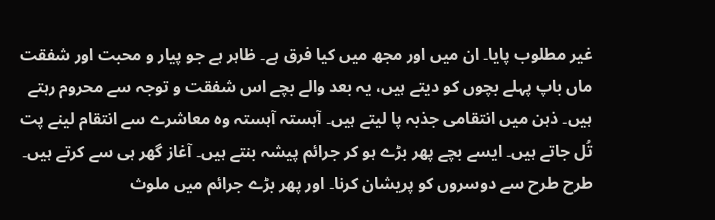غیر مطلوب پایا۔ ان میں اور مجھ میں کیا فرق ہے۔ ظاہر ہے جو پیار و محبت اور شفقت ماں باپ پہلے بچوں کو دیتے ہیں، یہ بعد والے بچے اس شفقت و توجہ سے محروم رہتے ہیں۔ ذہن میں انتقامی جذبہ پا لیتے ہیں۔ آہستہ آہستہ وہ معاشرے سے انتقام لینے پت تُل جاتے ہیں۔ ایسے بچے پھر بڑے ہو کر جرائم پیشہ بنتے ہیں۔ آغاز گھر ہی سے کرتے ہیں۔ طرح طرح سے دوسروں کو پریشان کرنا۔ اور پھر بڑے جرائم میں ملوث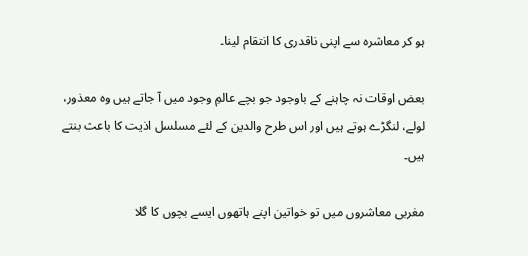ہو کر معاشرہ سے اپنی ناقدری کا انتقام لینا۔

بعض اوقات نہ چاہنے کے باوجود جو بچے عالمِ وجود میں آ جاتے ہیں وہ معذور، لولے، لنگڑے ہوتے ہیں اور اس طرح والدین کے لئے مسلسل اذیت کا باعث بنتے ہیں۔

مغربی معاشروں میں تو خواتین اپنے ہاتھوں ایسے بچوں کا گلا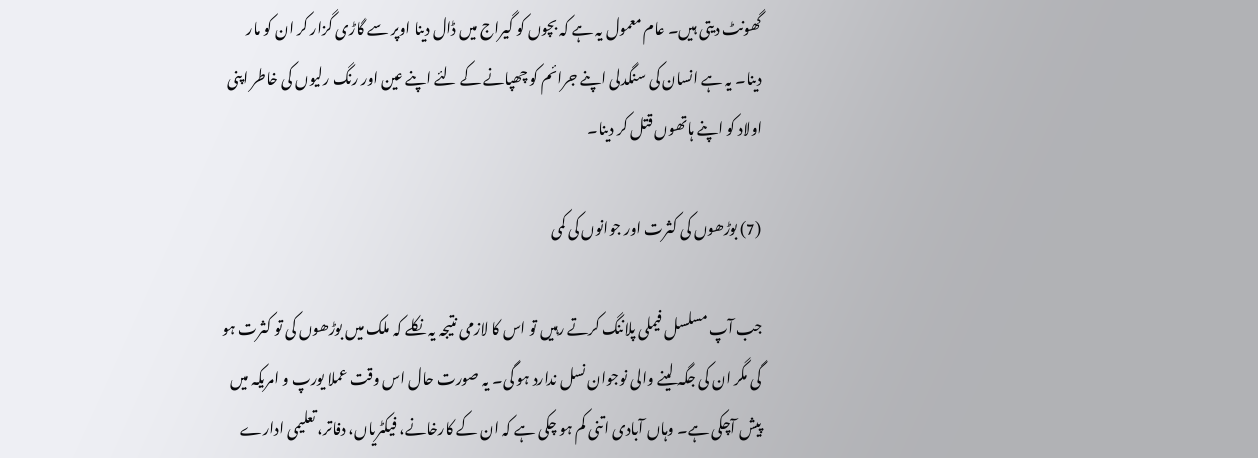گھونٹ دیتی ہیں۔ عام معمول یہ ہے کہ بچوں کو گیراج میں ڈال دینا اوپر سے گاڑی گزار کر ان کو مار دینا۔ یہ ہے انسان کی سنگدلی اپنے جرائم کو چھپانے کے لئے اپنے عین اور رنگ رلیوں کی خاطر اپنی اولاد کو اپنے ہاتھوں قتل کر دینا۔

(7) بوڑھوں کی کثرت اور جوانوں کی کمی

جب آپ مسلسل فیملی پلاننگ کرتے رہیں تو اس کا لازمی نتیجہ یہ نکلے کہ ملک میں بوڑھوں کی تو کثرت ہو گی مگر ان کی جگہ لینے والی نوجوان نسل ندارد ہو گی۔ یہ صورت حال اس وقت عملا یورپ و امریکہ میں پیش آچکی ہے۔ وہاں آبادی اتنی کم ہو چکی ہے کہ ان کے کارخانے، فیکٹریاں، دفاتر، تعلیمی ادارے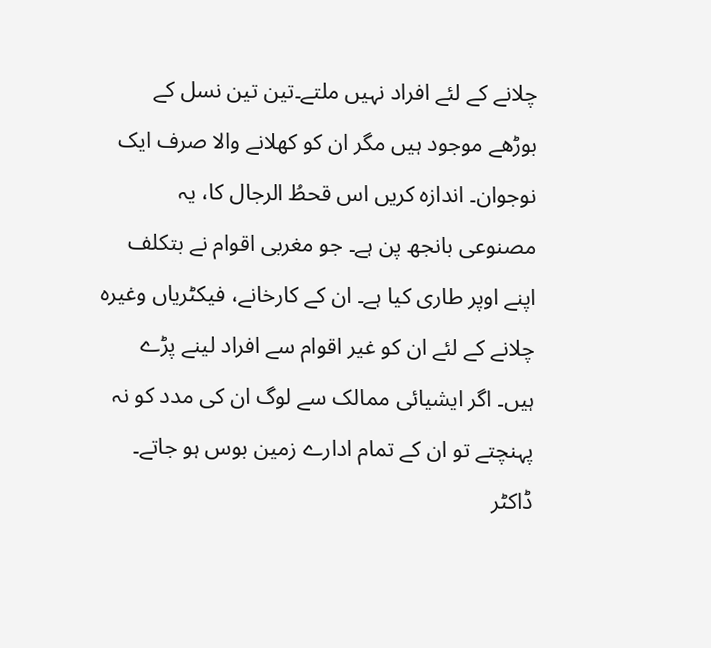چلانے کے لئے افراد نہیں ملتے۔تین تین نسل کے بوڑھے موجود ہیں مگر ان کو کھلانے والا صرف ایک نوجوان۔ اندازہ کریں اس قحطُ الرجال کا، یہ مصنوعی بانجھ پن ہے۔ جو مغربی اقوام نے بتکلف اپنے اوپر طاری کیا ہے۔ ان کے کارخانے، فیکٹریاں وغیرہ چلانے کے لئے ان کو غیر اقوام سے افراد لینے پڑے ہیں۔ اگر ایشیائی ممالک سے لوگ ان کی مدد کو نہ پہنچتے تو ان کے تمام ادارے زمین بوس ہو جاتے۔ ڈاکٹر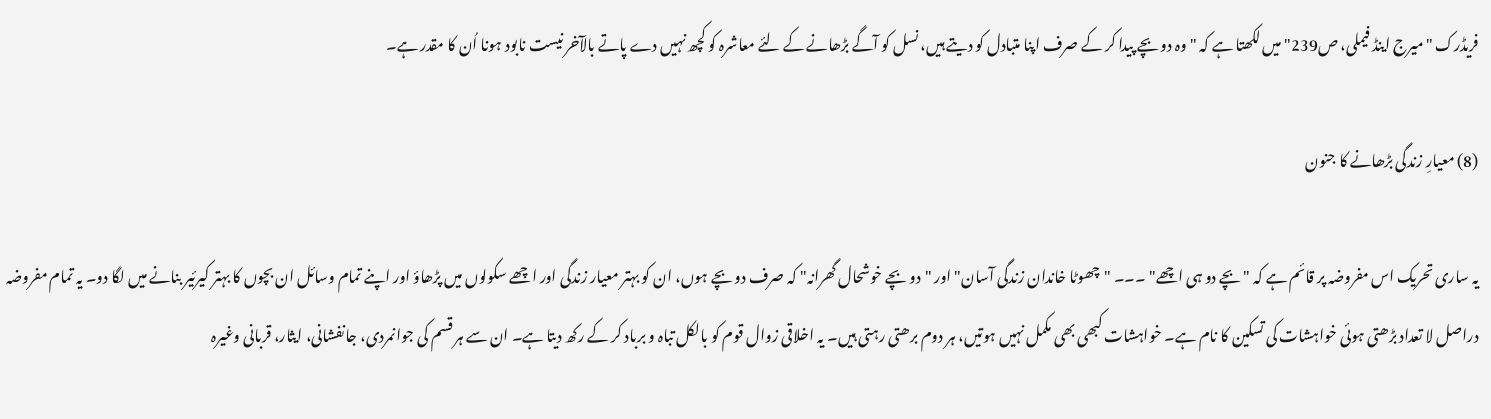فریڈرک "میرج اینڈ فیملی، ص239" میں لکھتا ہے کہ "وہ دو بچے پیدا کر کے صرف اپنا متبادل کو دیتے ہیں، نسل کو آگے بڑھانے کے لئے معاشرہ کو کچھ نہیں دے پاتے بالآخر نیست نابود ہونا اُن کا مقدر ہے۔

(8) معیارِ زندگی بڑھانے کا جنون

یہ ساری تحریک اس مفروضہ پر قائم ہے کہ "بچے دو ہی اچھے" ۔۔۔ "چھوٹا خاندان زندگی آسان" اور "دو بچے خوشحال گھرانہ" کہ صرف دو بچے ہوں، ان کو بہتر معیار زندگی اور اچھے سکولوں میں پڑھاؤ اور اپنے تمام وسائل ان بچوں کا بہتر کیرئیر بنانے میں لگا دو۔ یہ تمام مفروضہ دراصل لا تعداد بڑھتی ہوئی خواہشات کی تسکین کا نام ہے۔ خواہشات کبھی بھی مکمل نہیں ہوتیں، ہر دوم برھتی رہتی ہیں۔ یہ اخلاقی زوال قوم کو بالکل تباہ و برباد کر کے رکھ دیتا ہے۔ ان سے ہر قسم کی جوانمردی، جانفشانی، ایثار، قربانی وغیرہ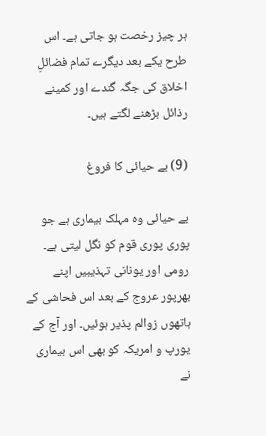ہر چیز رخصت ہو جاتی ہے۔ اس طرح یکے بعد دیگرے تمام فضائلِ اخلاق کی جگہ گندے اور کمینے رذائل بڑھنے لگتے ہیں۔

(9) بے حیائی کا فروغ

بے حیائی وہ مہلک بیماری ہے جو پوری پوری قوم کو نگل لیتی ہے۔ رومی اور یونانی تہذیبیں اپنے بھرپور عروج کے بعد اس فحاشی کے ہاتھوں زوالم پذیر ہوئیں۔ اور آج کے یورپ و امریکہ کو بھی اس بیماری نے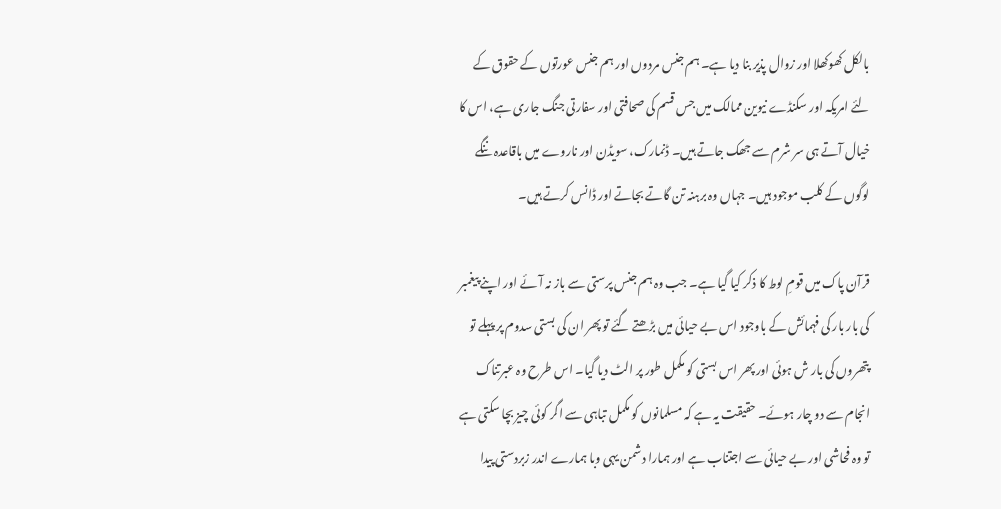بالکل کھوکھلا اور زوال پذیر بنا دیا ہے۔ ہم جنس مردوں اور ہم جنس عورتوں کے حقوق کے لئے امریکہ اور سکنڈے نیوین ممالک میں جس قسم کی صحافتی اور سفارتی جنگ جاری ہے، اس کا خیال آتے ہی سر شرم سے جھک جاتے ہیں۔ ڈنمارک، سویڈن اور ناروے میں باقاعدہ ننگے لوگوں کے کلب موجود ہیں۔ جہاں وہ برہنہ تن گاتے بجاتے اور ڈانس کرتے ہیں۔

قرآن پاک میں قومِ لوط کا ذکر کیا گیا ہے۔ جب وہ ہم جنس پرستی سے باز نہ آئے اور اپنے پیغمبر کی بار بار کی فہمائش کے باوجود اس بے حیائی میں بڑھتے گئے تو پھر ان کی بستی سدوم پر پہلے تو پتھروں کی بار ش ہوئی اور پھر اس بستی کو مکمل طور پر الٹ دیا گیا۔ اس طرح وہ عبرتناک انجام سے دو چار ہوئے۔ حقیقت یہ ہے کہ مسلمانوں کو مکمل تباہی سے اگر کوئی چیز بچا سکتی ہے تو وہ فحاشی اور بے حیائی سے اجتناب ہے اور ہمارا دشمن یہی وبا ہمارے اندر زبردستی پیدا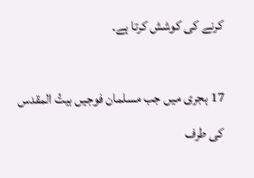کرنے کی کوشش کرتا ہے۔

17 ہجری میں جب مسلمان فوجیں بیتُ المقدس کی طرف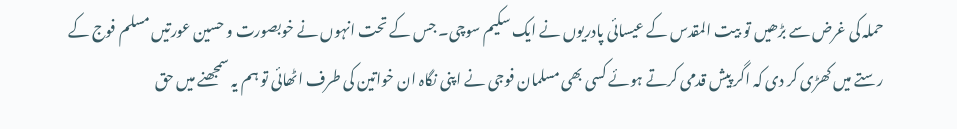حملہ کی غرض سے بڑھیں تو بیت المقدس کے عیسائی پادریوں نے ایک سکیم سوچی۔ جس کے تحت انہوں نے خوبصورت و حسین عورتیں مسلم فوج کے رستے میں کھڑی کر دی کہ اگر پیش قدمی کرتے ہوئے کسی بھی مسلمان فوجی نے اپنی نگاہ ان خواتین کی طرف اٹھائی تو ہم یہ سمجھنے میں حق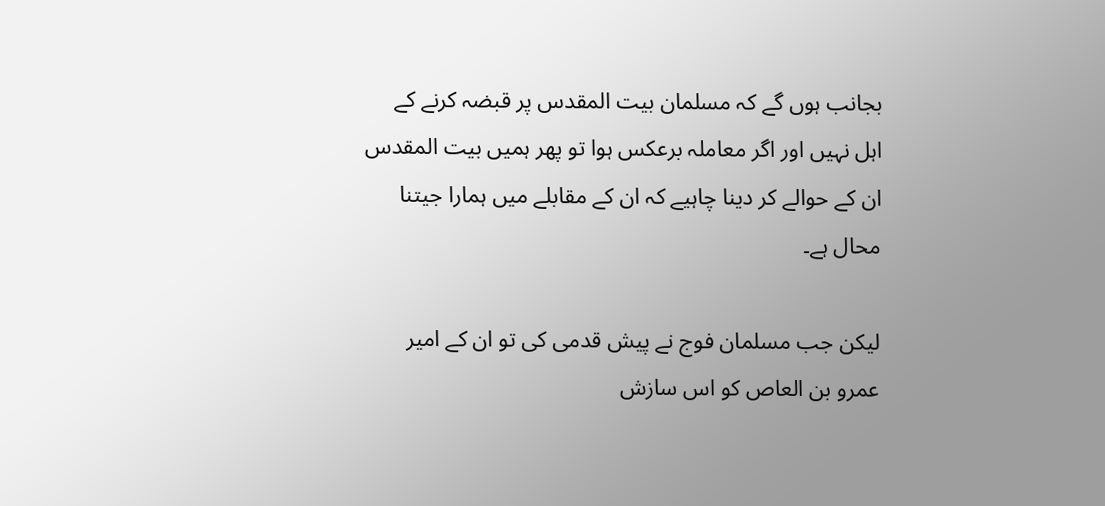بجانب ہوں گے کہ مسلمان بیت المقدس پر قبضہ کرنے کے اہل نہیں اور اگر معاملہ برعکس ہوا تو پھر ہمیں بیت المقدس ان کے حوالے کر دینا چاہیے کہ ان کے مقابلے میں ہمارا جیتنا محال ہے۔

لیکن جب مسلمان فوج نے پیش قدمی کی تو ان کے امیر عمرو بن العاص کو اس سازش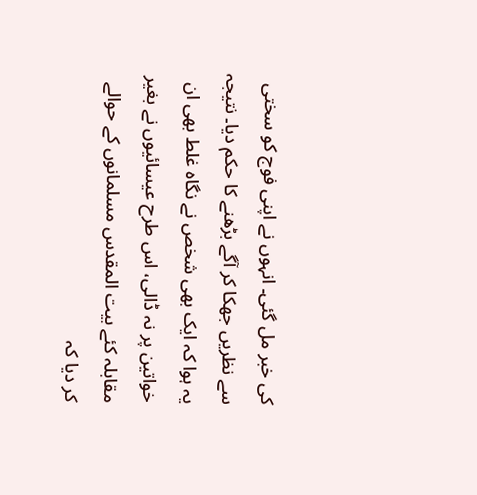کی خبر مل گئی۔ انہوں نے اپنی فوج کو سختی سے نظریں جھکا کر آگے بڑھنے کا حکم دیا۔ نتیجہ یہ ہوا کہ ایک بھی شخص نے نگاہ غلط بھی ان خواتین پر نہ ڈالی، اس طرح عیسائیوں نے بغیر مقابلہ کئے بیت المقدس مسلمانوں کے حوالے کر دیا کہ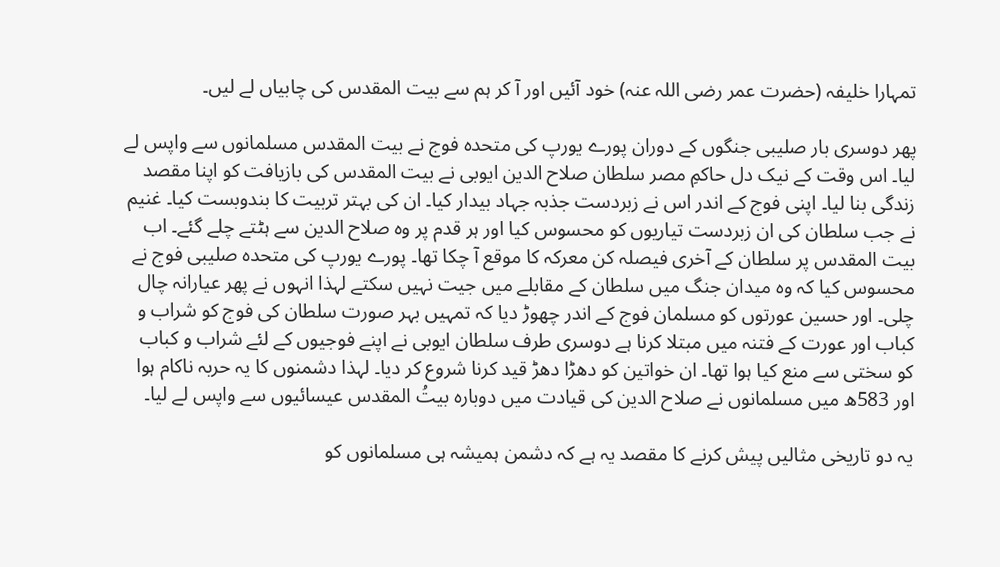تمہارا خلیفہ (حضرت عمر رضی اللہ عنہ) خود آئیں اور آ کر ہم سے بیت المقدس کی چابیاں لے لیں۔

پھر دوسری بار صلیبی جنگوں کے دوران پورے یورپ کی متحدہ فوج نے بیت المقدس مسلمانوں سے واپس لے لیا۔ اس وقت کے نیک دل حاکمِ مصر سلطان صلاح الدین ایوبی نے بیت المقدس کی بازیافت کو اپنا مقصد زندگی بنا لیا۔ اپنی فوج کے اندر اس نے زبردست جذبہ جہاد بیدار کیا۔ ان کی بہتر تربیت کا بندوبست کیا۔ غنیم نے جب سلطان کی ان زبردست تیاریوں کو محسوس کیا اور ہر قدم پر وہ صلاح الدین سے ہٹتے چلے گئے۔ اب بیت المقدس پر سلطان کے آخری فیصلہ کن معرکہ کا موقع آ چکا تھا۔ پورے یورپ کی متحدہ صلیبی فوج نے محسوس کیا کہ وہ میدان جنگ میں سلطان کے مقابلے میں جیت نہیں سکتے لہذا انہوں نے پھر عیارانہ چال چلی۔ اور حسین عورتوں کو مسلمان فوج کے اندر چھوڑ دیا کہ تمہیں بہر صورت سلطان کی فوج کو شراب و کباب اور عورت کے فتنہ میں مبتلا کرنا ہے دوسری طرف سلطان ایوبی نے اپنے فوجیوں کے لئے شراب و کباب کو سختی سے منع کیا ہوا تھا۔ ان خواتین کو دھڑا دھڑ قید کرنا شروع کر دیا۔ لہذا دشمنوں کا یہ حربہ ناکام ہوا اور 583ھ میں مسلمانوں نے صلاح الدین کی قیادت میں دوبارہ بیتُ المقدس عیسائیوں سے واپس لے لیا۔

یہ دو تاریخی مثالیں پیش کرنے کا مقصد یہ ہے کہ دشمن ہمیشہ ہی مسلمانوں کو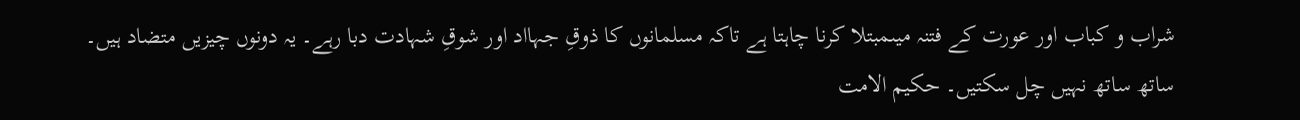شراب و کباب اور عورت کے فتنہ میںمبتلا کرنا چاہتا ہے تاکہ مسلمانوں کا ذوقِ جہااد اور شوقِ شہادت دبا رہے۔ یہ دونوں چیزیں متضاد ہیں۔ ساتھ ساتھ نہیں چل سکتیں۔ حکیم الامت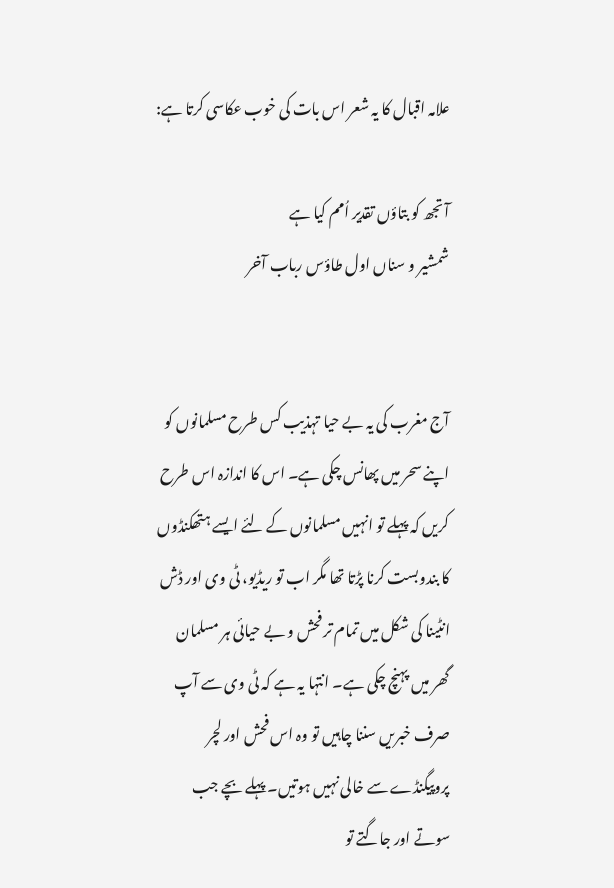علامہ اقبال کا یہ شعر اس بات کی خوب عکاسی کرتا ہے:

آ تجھ کو بتاؤں تقدیر اُمم کیا ہے
شمشیر و سناں اول طاؤس رباب آخر


آج مغرب کی یہ بے حیا تہذیب کس طرح مسلمانوں کو اپنے سحر میں پھانس چکی ہے۔ اس کا اندازہ اس طرح کریں کہ پہلے تو انہیں مسلمانوں کے لئے ایسے ہتھکنڈوں کا بندوبست کرنا پڑتا تھا مگر اب تو ریڈیو، ٹی وی اور ڈش انٹینا کی شکل میں تمام تر فحش و بے حیائی ہر مسلمان گھر میں پہنچ چکی ہے۔ انتہا یہ ہے کہ ٹی وی سے آپ صرف خبریں سننا چاہیں تو وہ اس فحش اور لچر پروپیگنڈے سے خالی نہیں ہوتیں۔ پہلے بچے جب سوتے اور جاگتے تو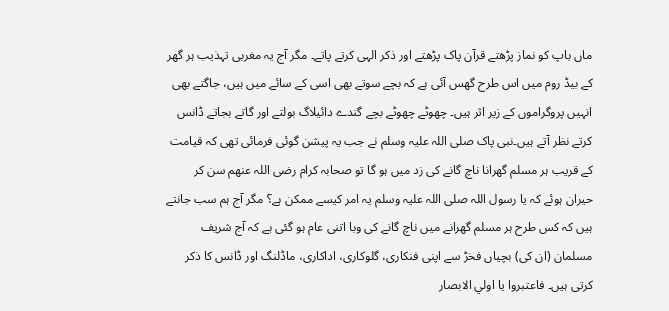ماں باپ کو نماز پڑھتے قرآن پاک پڑھتے اور ذکر الہی کرتے پاتے۔ مگر آج یہ مغربی تہذیب ہر گھر کے بیڈ روم میں اس طرح گھس آئی ہے کہ بچے سوتے بھی اسی کے سائے میں ہیں، جاگتے بھی انہیں پروگراموں کے زیر اثر ہیں۔ چھوٹے چھوٹے بچے گندے دائیلاگ بولتے اور گاتے بجاتے ڈانس کرتے نظر آتے ہیں۔نبی پاک صلی اللہ علیہ وسلم نے جب یہ پیشن گوئی فرمائی تھی کہ قیامت کے قریب ہر مسلم گھرانا ناچ گانے کی زد میں ہو گا تو صحابہ کرام رضی اللہ عنھم سن کر حیران ہوئے کہ یا رسول اللہ صلی اللہ علیہ وسلم یہ امر کیسے ممکن ہے؟ مگر آج ہم سب جانتے ہیں کہ کس طرح ہر مسلم گھرانے میں ناچ گانے کی وبا اتنی عام ہو گئی ہے کہ آج شریف مسلمان (ان کی) بچیاں فخڑ سے اپنی فنکاری، گلوکاری، اداکاری، ماڈلنگ اور ڈانس کا ذکر کرتی ہیں۔ فاعتبروا يا اولي الابصار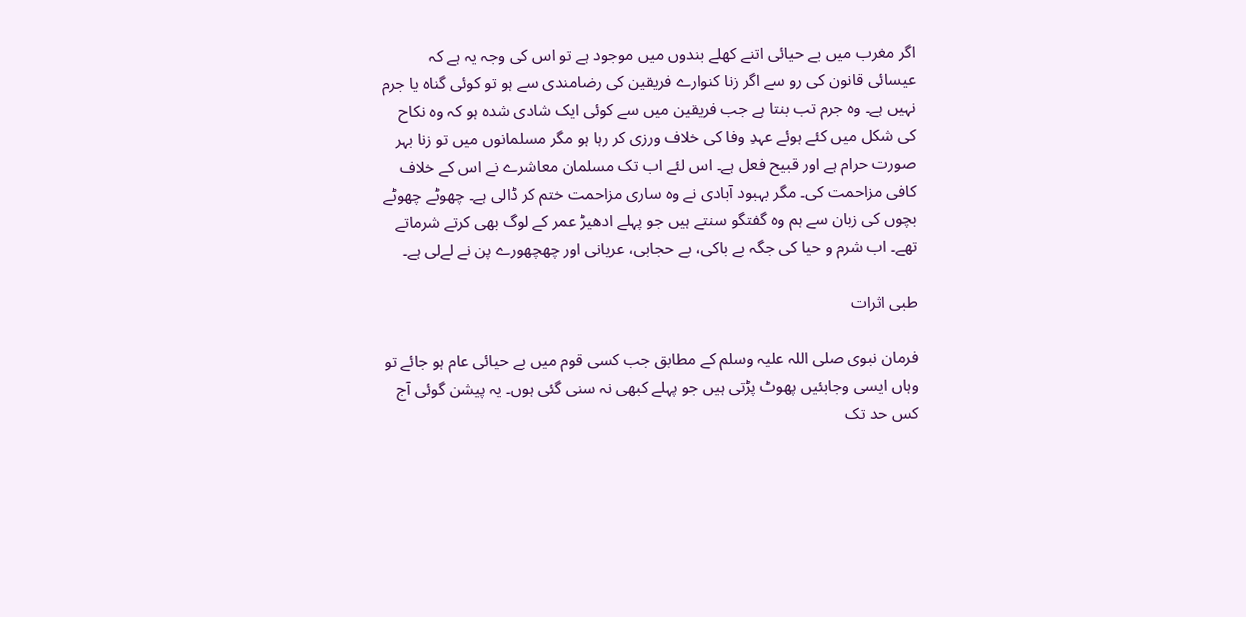اگر مغرب میں بے حیائی اتنے کھلے بندوں میں موجود ہے تو اس کی وجہ یہ ہے کہ عیسائی قانون کی رو سے اگر زنا کنوارے فریقین کی رضامندی سے ہو تو کوئی گناہ یا جرم نہیں ہے۔ وہ جرم تب بنتا ہے جب فریقین میں سے کوئی ایک شادی شدہ ہو کہ وہ نکاح کی شکل میں کئے ہوئے عہدِ وفا کی خلاف ورزی کر رہا ہو مگر مسلمانوں میں تو زنا بہر صورت حرام ہے اور قبیح فعل ہے۔ اس لئے اب تک مسلمان معاشرے نے اس کے خلاف کافی مزاحمت کی۔ مگر بہبود آبادی نے وہ ساری مزاحمت ختم کر ڈالی ہے۔ چھوٹے چھوٹے بچوں کی زبان سے ہم وہ گفتگو سنتے ہیں جو پہلے ادھیڑ عمر کے لوگ بھی کرتے شرماتے تھے۔ اب شرم و حیا کی جگہ بے باکی، بے حجابی، عریانی اور چھچھورے پن نے لےلی ہے۔

طبی اثرات

فرمان نبوی صلی اللہ علیہ وسلم کے مطابق جب کسی قوم میں بے حیائی عام ہو جائے تو وہاں ایسی وجابئیں پھوٹ پڑتی ہیں جو پہلے کبھی نہ سنی گئی ہوں۔ یہ پیشن گوئی آج کس حد تک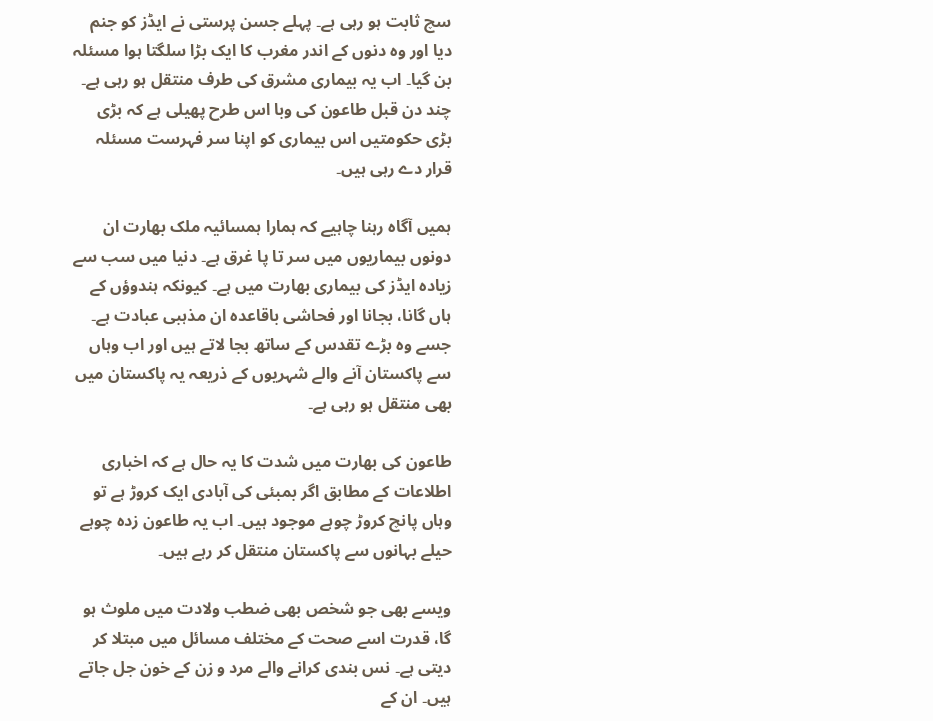سچ ثابت ہو رہی ہے۔ پہلے جسن پرستی نے ایڈز کو جنم دیا اور وہ دنوں کے اندر مغرب کا ایک بڑا سلگتا ہوا مسئلہ بن گیا۔ اب یہ بیماری مشرق کی طرف منتقل ہو رہی ہے۔ چند دن قبل طاعون کی وبا اس طرح پھیلی ہے کہ بڑی بڑی حکومتیں اس بیماری کو اپنا سر فہرست مسئلہ قرار دے رہی ہیں۔

ہمیں آگاہ رہنا چاہیے کہ ہمارا ہمسائیہ ملک بھارت ان دونوں بیماریوں میں سر تا پا غرق ہے۔ دنیا میں سب سے زیادہ ایڈز کی بیماری بھارت میں ہے۔ کیونکہ ہندوؤں کے ہاں گانا، بجانا اور فحاشی باقاعدہ ان مذہبی عبادت ہے۔ جسے وہ بڑے تقدس کے ساتھ بجا لاتے ہیں اور اب وہاں سے پاکستان آنے والے شہریوں کے ذریعہ یہ پاکستان میں بھی منتقل ہو رہی ہے۔

طاعون کی بھارت میں شدت کا یہ حال ہے کہ اخباری اطلاعات کے مطابق اگر بمبئی کی آبادی ایک کروڑ ہے تو وہاں پانچ کروڑ چوہے موجود ہیں۔ اب یہ طاعون زدہ چوہے حیلے بہانوں سے پاکستان منتقل کر رہے ہیں۔

ویسے بھی جو شخص بھی ضطب ولادت میں ملوث ہو گا، قدرت اسے صحت کے مختلف مسائل میں مبتلا کر دیتی ہے۔ نس بندی کرانے والے مرد و زن کے خون جل جاتے ہیں۔ ان کے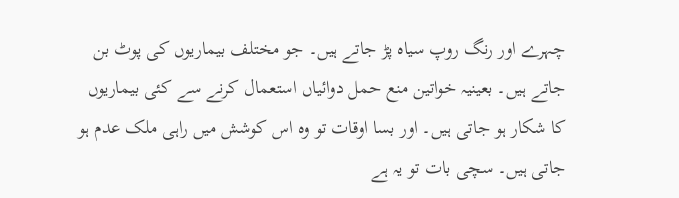چہرے اور رنگ روپ سیاہ پڑ جاتے ہیں۔ جو مختلف بیماریوں کی پوٹ بن جاتے ہیں۔ بعینیہ خواتین منع حمل دوائیاں استعمال کرنے سے کئی بیماریوں کا شکار ہو جاتی ہیں۔ اور بسا اوقات تو وہ اس کوشش میں راہی ملک عدم ہو جاتی ہیں۔ سچی بات تو یہ ہے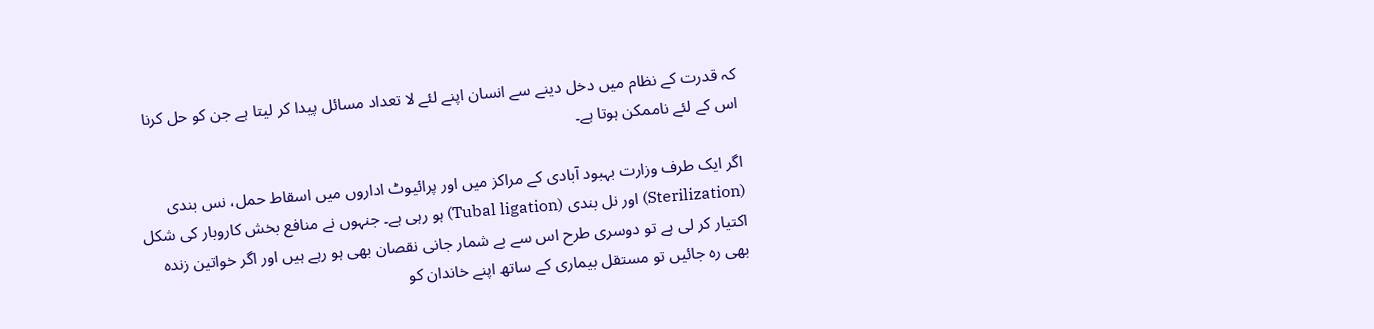کہ قدرت کے نظام میں دخل دینے سے انسان اپنے لئے لا تعداد مسائل پیدا کر لیتا ہے جن کو حل کرنا اس کے لئے ناممکن ہوتا ہے۔

اگر ایک طرف وزارت بہبود آبادی کے مراکز میں اور پرائیوٹ اداروں میں اسقاط حمل، نس بندی (Sterilization) اور نل بندی (Tubal ligation) ہو رہی ہے۔ جنہوں نے منافع بخش کاروبار کی شکل اکتیار کر لی ہے تو دوسری طرح اس سے بے شمار جانی نقصان بھی ہو رہے ہیں اور اگر خواتین زندہ بھی رہ جائیں تو مستقل بیماری کے ساتھ اپنے خاندان کو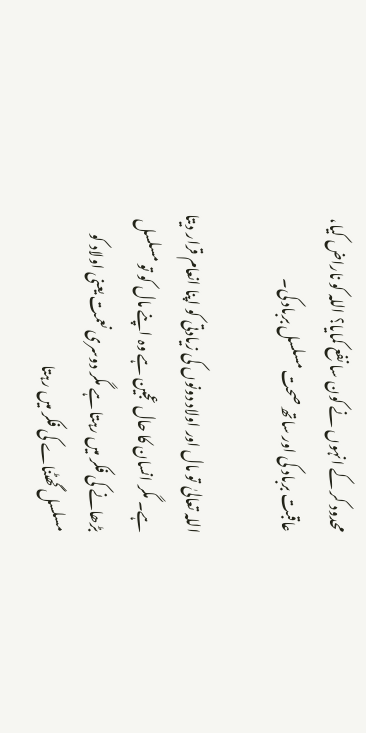محدود کر کے انہوں نے کون سا نفع کمایا؟ اللہ کو ناراض کیا، عاقبت برباد کی اور ساتھ صحت مسلسل برباد کی۔

اللہ تعالیٰ تو مال اور اولاد دونوں کی زیادتی کو اپنا انعام قرار دیتا ہے۔ مگر انسان کا حال عجین ہے وہ اپنے مال کو تو مسلسل بڑھانے کی فکر میں رہتا ہے مگر دوسری نعمت یعنی اولاد کو مسلسل گھٹناے کی فکر میں رہتا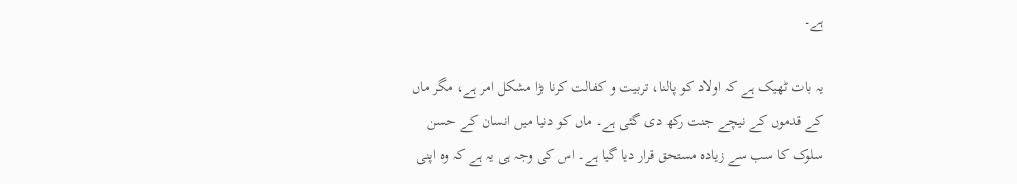ہے۔

یہ بات ٹھیک ہے کہ اولاد کو پالنا، تربیت و کفالت کرنا بڑا مشکل امر ہے، مگر ماں کے قدموں کے نیچے جنت رکھ دی گئی ہے۔ ماں کو دنیا میں انسان کے حسن سلوک کا سب سے زیادہ مستحق قرار دیا گیا ہے۔ اس کی وجہ ہی یہ ہے کہ وہ اپنی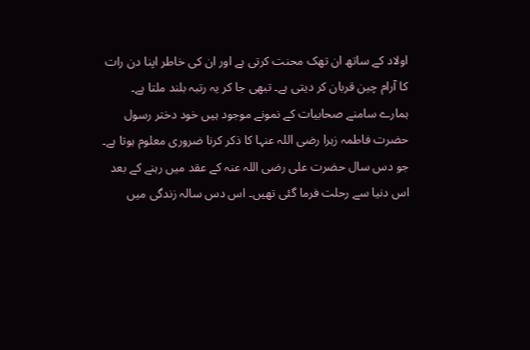اولاد کے ساتھ ان تھک محنت کرتی ہے اور ان کی خاطر اپنا دن رات کا آرام چین قربان کر دیتی ہے۔ تبھی جا کر یہ رتبہ بلند ملتا ہے۔ ہمارے سامنے صحابیات کے نمونے موجود ہیں خود دختر رسول حضرت فاطمہ زہرا رضی اللہ عنہا کا ذکر کرنا ضروری معلوم ہوتا ہے۔ جو دس سال حضرت علی رضی اللہ عنہ کے عقد میں رہنے کے بعد اس دنیا سے رحلت فرما گئی تھیں۔ اس دس سالہ زندگی میں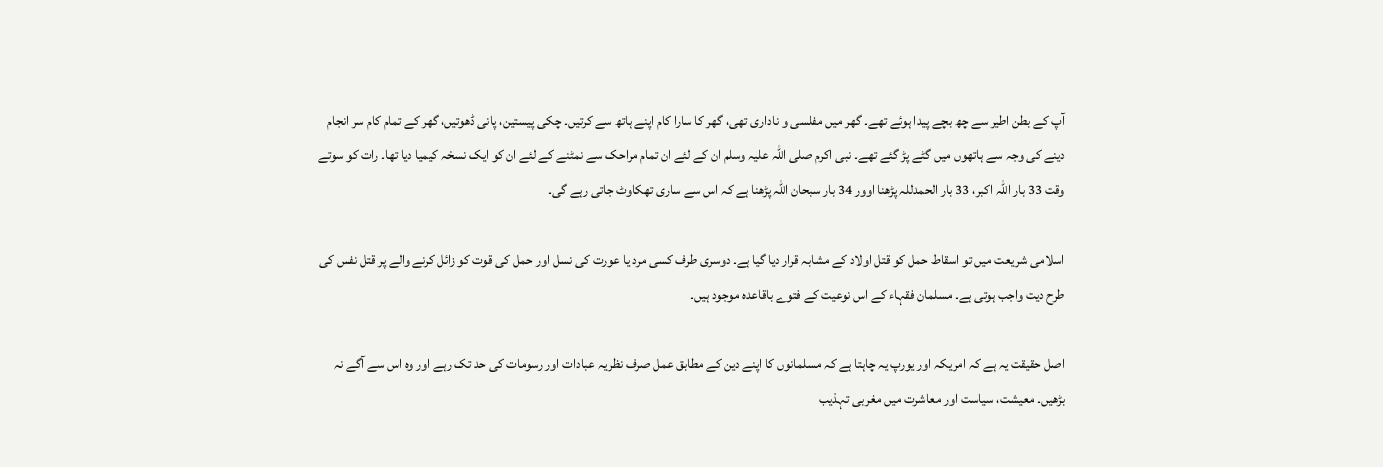آپ کے بطن اطیر سے چھ بچے پیدا ہوئے تھے۔ گھر میں مفلسی و ناداری تھی، گھر کا سارا کام اپنے ہاتھ سے کرتیں۔ چکی پیستین، پانی ڈھوتیں، گھر کے تمام کام سر انجام دینے کی وجہ سے ہاتھوں میں گٹے پڑ گئے تھے۔ نبی اکرم صلی اللہ علیہ وسلم ان کے لئے ان تمام مراحک سے نمٹنے کے لئے ان کو ایک نسخہ کیمیا دیا تھا۔ رات کو سوتے وقت 33 بار اللہ اکبر، 33 بار الحمدللہ پڑھنا اوور 34 بار سبحان اللہ پڑھنا ہے کہ اس سے ساری تھکاوٹ جاتی رہے گی۔

اسلامی شریعت میں تو اسقاط حمل کو قتل اولاد کے مشابہ قرار دیا گیا ہے۔ دوسری طرف کسی مرد یا عورت کی نسل اور حمل کی قوت کو زائل کرنے والے پر قتل نفس کی طرح دیت واجب ہوتی ہے۔ مسلمان فقہاء کے اس نوعیت کے فتوے باقاعدہ موجود ہیں۔

اصل حقیقت یہ ہے کہ امریکہ اور یورپ یہ چاہتا ہے کہ مسلمانوں کا اپنے دین کے مطابق عمل صرف نظریہ عبادات اور رسومات کی حد تک رہے اور وہ اس سے آگے نہ بڑھیں۔ معیشت، سیاست اور معاشرت میں مغربی تہذیب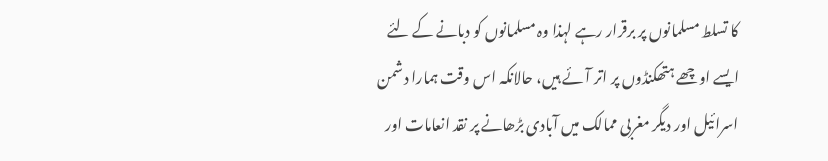کا تسلط مسلمانوں پر برقرار رہے لہذا وہ مسلمانوں کو دبانے کے لئے ایسے اوچھے ہتھکنڈوں پر اتر آئے ہیں، حالانکہ اس وقت ہمارا دشمن اسرائیل اور دیگر مغربی ممالک میں آبادی بڑھانے پر نقد انعامات اور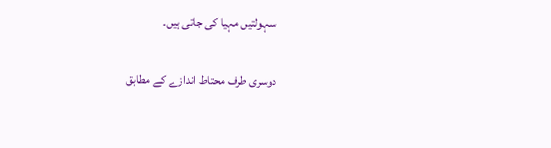سہولتیں مہیا کی جاتی ہیں۔

دوسری طرف محتاط اندازے کے مطابق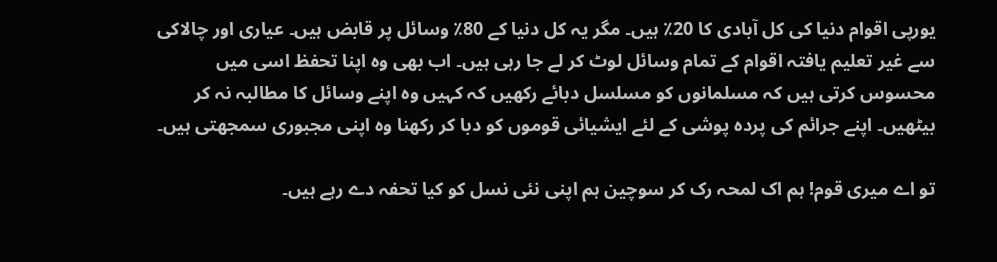یورپی اقوام دنیا کی کل آبادی کا 20٪ ہیں۔ مگر یہ کل دنیا کے 80٪ وسائل پر قابض ہیں۔ عیاری اور چالاکی سے غیر تعلیم یافتہ اقوام کے تمام وسائل لوٹ کر لے جا رہی ہیں۔ اب بھی وہ اپنا تحفظ اسی میں محسوس کرتی ہیں کہ مسلمانوں کو مسلسل دبائے رکھیں کہ کہیں وہ اپنے وسائل کا مطالبہ نہ کر بیٹھیں۔ اپنے جرائم کی پردہ پوشی کے لئے ایشیائی قوموں کو دبا کر رکھنا وہ اپنی مجبوری سمجھتی ہیں۔

تو اے میری قوم! ہم اک لمحہ رک کر سوچین ہم اپنی نئی نسل کو کیا تحفہ دے رہے ہیں۔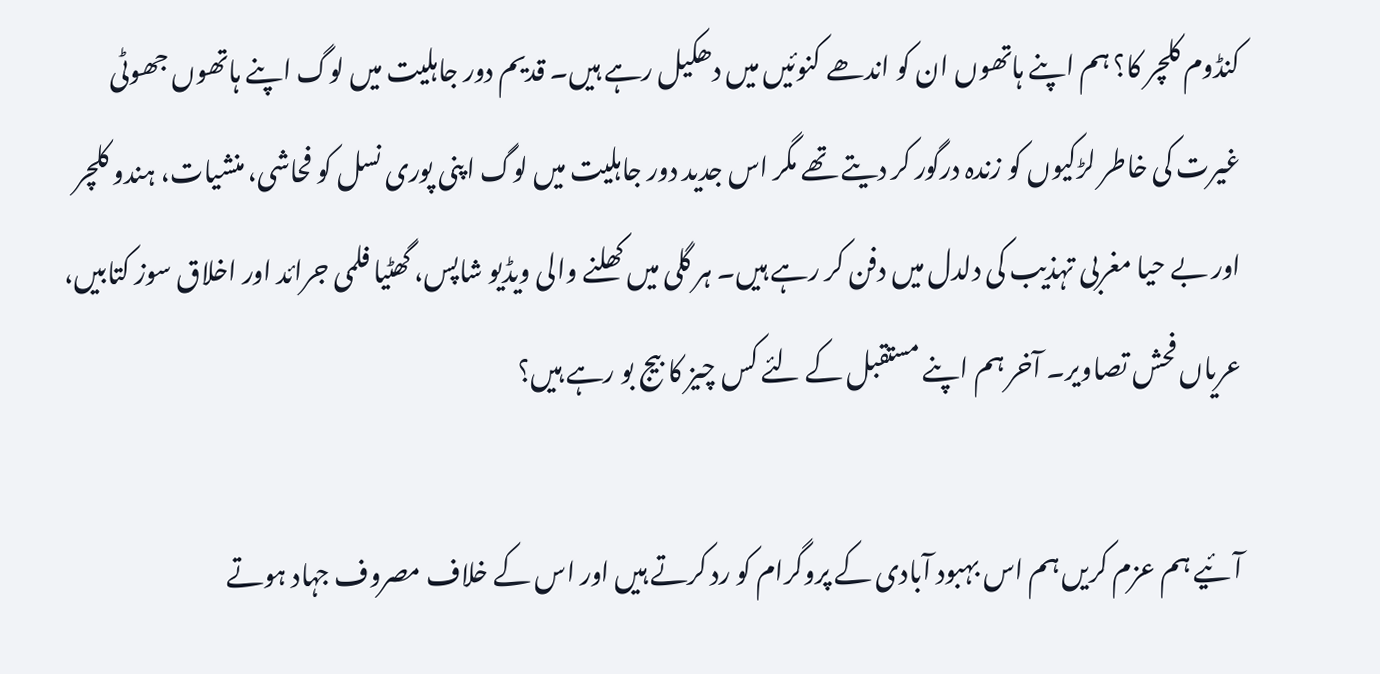کنڈوم کلچر کا؟ ہم اپنے ہاتھوں ان کو اندھے کنوئیں میں دھکیل رہے ہیں۔ قدیم دور جاہلیت میں لوگ اپنے ہاتھوں جھوٹی غیرت کی خاطر لڑکیوں کو زندہ درگور کر دیتے تھے مگر اس جدید دور جاہلیت میں لوگ اپنی پوری نسل کو فحاشی، منشیات، ہندو کلچر اور بے حیا مغربی تہذیب کی دلدل میں دفن کر رہے ہیں۔ ہر گلی میں کھلنے والی ویڈیو شاپس، گھٹیا فلمی جرائد اور اخلاق سوز کتابیں، عریاں فحش تصاویر۔ آخر ہم اپنے مستقبل کے لئے کس چیز کا بیج بو رہے ہیں؟

آئیے ہم عزم کریں ہم اس بہبود آبادی کے پروگرام کو رد کرتے ہیں اور اس کے خلاف مصروف جہاد ہوتے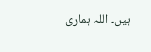ہیں۔ اللہ ہماری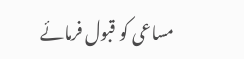مساعی کو قبول فرمائے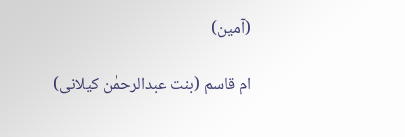(آمین)

ام قاسم (بنت عبدالرحمٰن کیلانی)